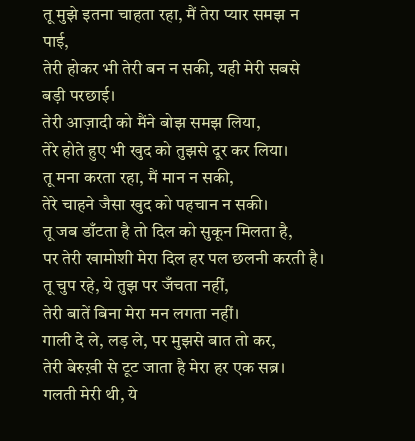तू मुझे इतना चाहता रहा, मैं तेरा प्यार समझ न पाई,
तेरी होकर भी तेरी बन न सकी, यही मेरी सबसे बड़ी परछाई।
तेरी आज़ादी को मैंने बोझ समझ लिया,
तेरे होते हुए भी खुद को तुझसे दूर कर लिया।
तू मना करता रहा, मैं मान न सकी,
तेरे चाहने जैसा खुद को पहचान न सकी।
तू जब डाँटता है तो दिल को सुकून मिलता है,
पर तेरी खामोशी मेरा दिल हर पल छलनी करती है।
तू चुप रहे, ये तुझ पर जँचता नहीं,
तेरी बातें बिना मेरा मन लगता नहीं।
गाली दे ले, लड़ ले, पर मुझसे बात तो कर,
तेरी बेरुख़ी से टूट जाता है मेरा हर एक सब्र।
गलती मेरी थी, ये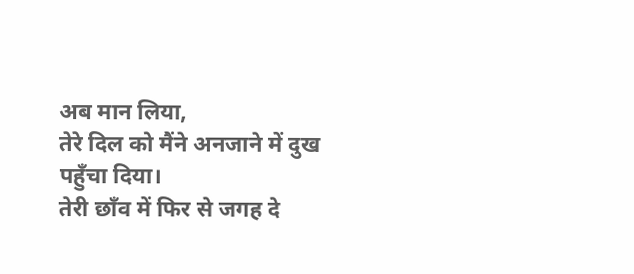अब मान लिया,
तेरे दिल को मैंने अनजाने में दुख पहुँचा दिया।
तेरी छाँव में फिर से जगह दे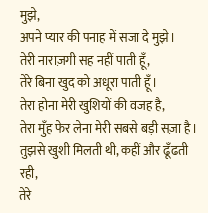मुझे,
अपने प्यार की पनाह में सजा दे मुझे।
तेरी नाराज़गी सह नहीं पाती हूँ,
तेरे बिना खुद को अधूरा पाती हूँ।
तेरा होना मेरी खुशियों की वजह है,
तेरा मुँह फेर लेना मेरी सबसे बड़ी सज़ा है।
तुझसे खुशी मिलती थी, कहीं और ढूँढती रही,
तेरे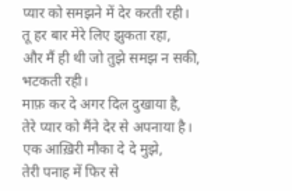प्यार को समझने में देर करती रही।
तू हर बार मेरे लिए झुकता रहा,
और मैं ही थी जो तुझे समझ न सकी, भटकती रही।
माफ़ कर दे अगर दिल दुखाया है,
तेरे प्यार को मैंने देर से अपनाया है।
एक आख़िरी मौका दे दे मुझे,
तेरी पनाह में फिर से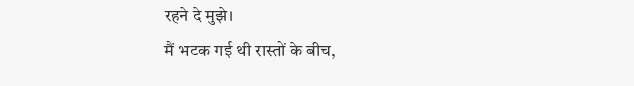रहने दे मुझे।
मैं भटक गई थी रास्तों के बीच,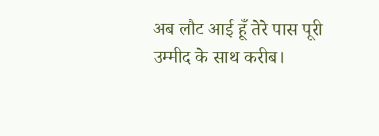अब लौट आई हूँ तेरे पास पूरी उम्मीद के साथ करीब।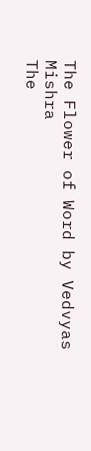The Flower of Word by Vedvyas Mishra
The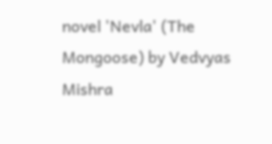novel 'Nevla' (The Mongoose) by Vedvyas Mishra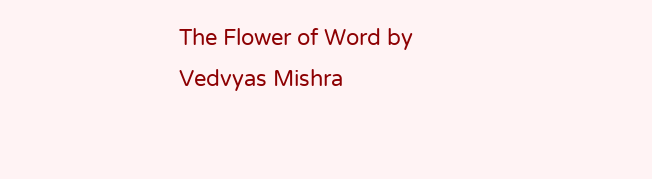The Flower of Word by Vedvyas Mishra